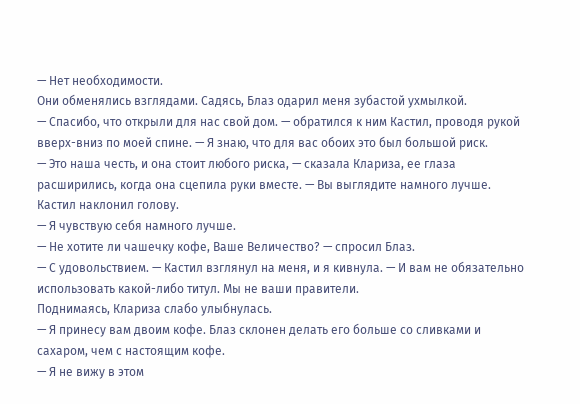— Нет необходимости.
Они обменялись взглядами. Садясь, Блаз одарил меня зубастой ухмылкой.
— Спасибо, что открыли для нас свой дом. — обратился к ним Кастил, проводя рукой вверх-вниз по моей спине. — Я знаю, что для вас обоих это был большой риск.
— Это наша честь, и она стоит любого риска, — сказала Клариза, ее глаза расширились, когда она сцепила руки вместе. — Вы выглядите намного лучше.
Кастил наклонил голову.
— Я чувствую себя намного лучше.
— Не хотите ли чашечку кофе, Ваше Величество? — спросил Блаз.
— С удовольствием. — Кастил взглянул на меня, и я кивнула. — И вам не обязательно использовать какой-либо титул. Мы не ваши правители.
Поднимаясь, Клариза слабо улыбнулась.
— Я принесу вам двоим кофе. Блаз склонен делать его больше со сливками и сахаром, чем с настоящим кофе.
— Я не вижу в этом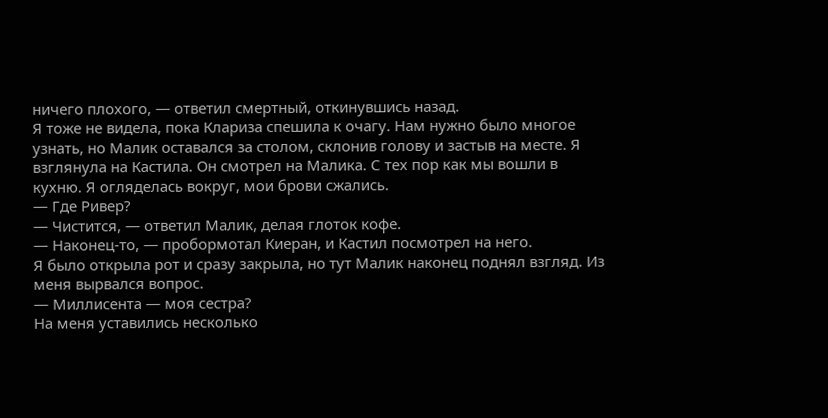ничего плохого, — ответил смертный, откинувшись назад.
Я тоже не видела, пока Клариза спешила к очагу. Нам нужно было многое узнать, но Малик оставался за столом, склонив голову и застыв на месте. Я взглянула на Кастила. Он смотрел на Малика. С тех пор как мы вошли в кухню. Я огляделась вокруг, мои брови сжались.
— Где Ривер?
— Чистится, — ответил Малик, делая глоток кофе.
— Наконец-то, — пробормотал Киеран, и Кастил посмотрел на него.
Я было открыла рот и сразу закрыла, но тут Малик наконец поднял взгляд. Из меня вырвался вопрос.
— Миллисента — моя сестра?
На меня уставились несколько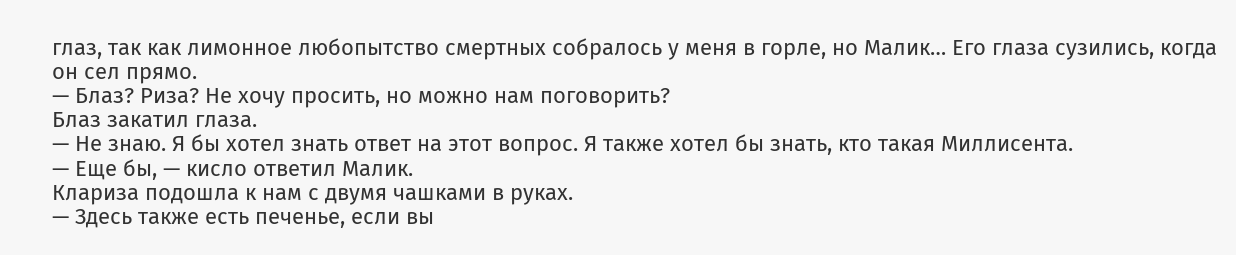глаз, так как лимонное любопытство смертных собралось у меня в горле, но Малик… Его глаза сузились, когда он сел прямо.
— Блаз? Риза? Не хочу просить, но можно нам поговорить?
Блаз закатил глаза.
— Не знаю. Я бы хотел знать ответ на этот вопрос. Я также хотел бы знать, кто такая Миллисента.
— Еще бы, — кисло ответил Малик.
Клариза подошла к нам с двумя чашками в руках.
— Здесь также есть печенье, если вы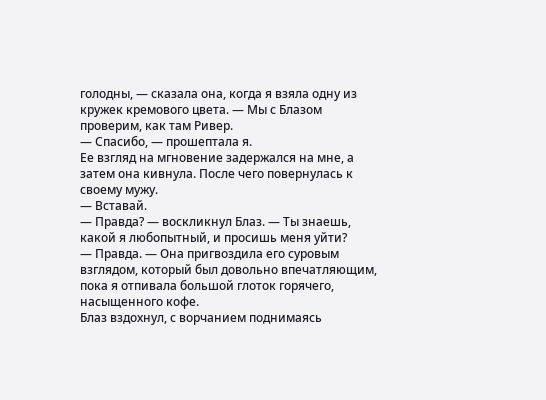голодны, — сказала она, когда я взяла одну из кружек кремового цвета. — Мы с Блазом проверим, как там Ривер.
— Спасибо, — прошептала я.
Ее взгляд на мгновение задержался на мне, а затем она кивнула. После чего повернулась к своему мужу.
— Вставай.
— Правда? — воскликнул Блаз. — Ты знаешь, какой я любопытный, и просишь меня уйти?
— Правда. — Она пригвоздила его суровым взглядом, который был довольно впечатляющим, пока я отпивала большой глоток горячего, насыщенного кофе.
Блаз вздохнул, с ворчанием поднимаясь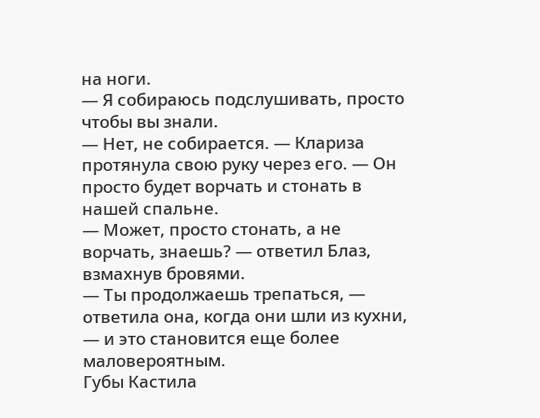на ноги.
— Я собираюсь подслушивать, просто чтобы вы знали.
— Нет, не собирается. — Клариза протянула свою руку через его. — Он просто будет ворчать и стонать в нашей спальне.
— Может, просто стонать, а не ворчать, знаешь? — ответил Блаз, взмахнув бровями.
— Ты продолжаешь трепаться, — ответила она, когда они шли из кухни, — и это становится еще более маловероятным.
Губы Кастила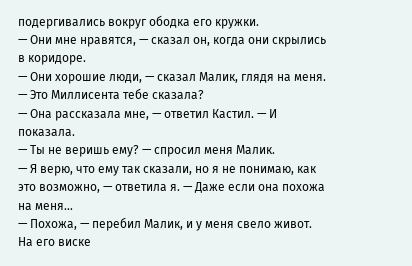подергивались вокруг ободка его кружки.
— Они мне нравятся, — сказал он, когда они скрылись в коридоре.
— Они хорошие люди, — сказал Малик, глядя на меня. — Это Миллисента тебе сказала?
— Она рассказала мне, — ответил Кастил. — И показала.
— Ты не веришь ему? — спросил меня Малик.
— Я верю, что ему так сказали, но я не понимаю, как это возможно, — ответила я. — Даже если она похожа на меня…
— Похожа, — перебил Малик, и у меня свело живот. На его виске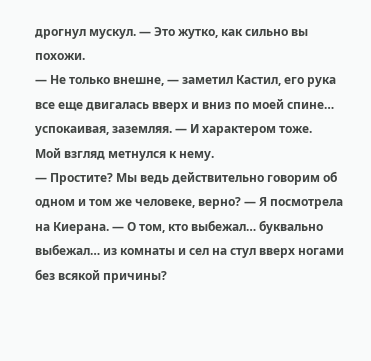дрогнул мускул. — Это жутко, как сильно вы похожи.
— Не только внешне, — заметил Кастил, его рука все еще двигалась вверх и вниз по моей спине… успокаивая, заземляя. — И характером тоже.
Мой взгляд метнулся к нему.
— Простите? Мы ведь действительно говорим об одном и том же человеке, верно? — Я посмотрела на Киерана. — О том, кто выбежал… буквально выбежал… из комнаты и сел на стул вверх ногами без всякой причины?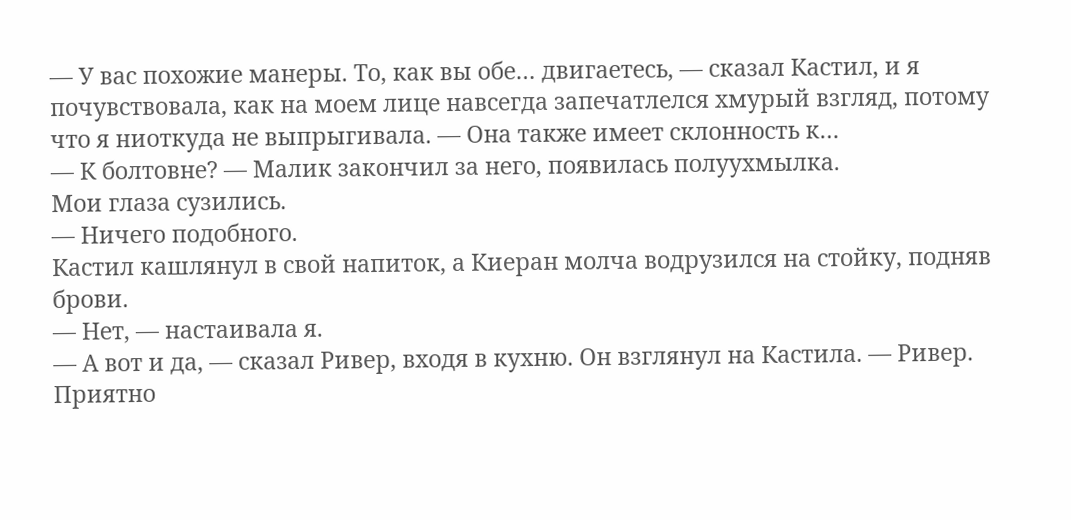— У вас похожие манеры. То, как вы обе… двигаетесь, — сказал Кастил, и я почувствовала, как на моем лице навсегда запечатлелся хмурый взгляд, потому что я ниоткуда не выпрыгивала. — Она также имеет склонность к…
— К болтовне? — Малик закончил за него, появилась полуухмылка.
Мои глаза сузились.
— Ничего подобного.
Кастил кашлянул в свой напиток, а Киеран молча водрузился на стойку, подняв брови.
— Нет, — настаивала я.
— А вот и да, — сказал Ривер, входя в кухню. Он взглянул на Кастила. — Ривер. Приятно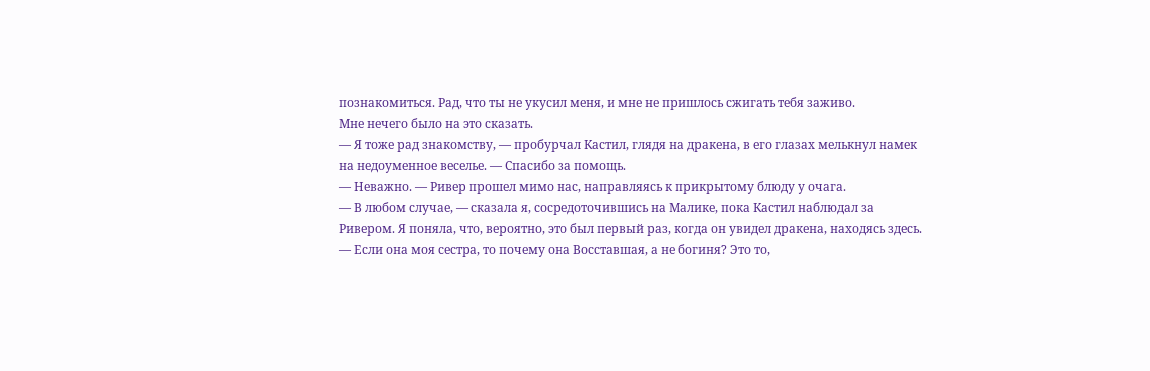познакомиться. Рад, что ты не укусил меня, и мне не пришлось сжигать тебя заживо.
Мне нечего было на это сказать.
— Я тоже рад знакомству, — пробурчал Кастил, глядя на дракена, в его глазах мелькнул намек на недоуменное веселье. — Спасибо за помощь.
— Неважно. — Ривер прошел мимо нас, направляясь к прикрытому блюду у очага.
— В любом случае, — сказала я, сосредоточившись на Малике, пока Кастил наблюдал за Ривером. Я поняла, что, вероятно, это был первый раз, когда он увидел дракена, находясь здесь. — Если она моя сестра, то почему она Восставшая, а не богиня? Это то,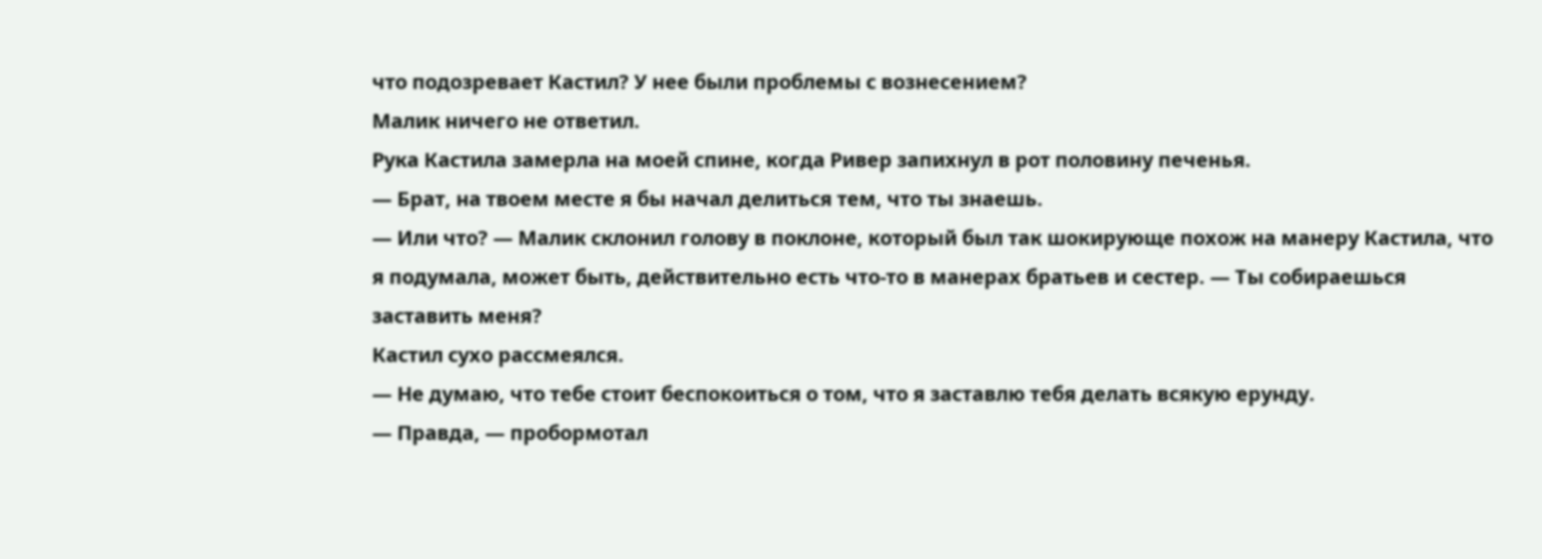что подозревает Кастил? У нее были проблемы с вознесением?
Малик ничего не ответил.
Рука Кастила замерла на моей спине, когда Ривер запихнул в рот половину печенья.
— Брат, на твоем месте я бы начал делиться тем, что ты знаешь.
— Или что? — Малик склонил голову в поклоне, который был так шокирующе похож на манеру Кастила, что я подумала, может быть, действительно есть что-то в манерах братьев и сестер. — Ты собираешься заставить меня?
Кастил сухо рассмеялся.
— Не думаю, что тебе стоит беспокоиться о том, что я заставлю тебя делать всякую ерунду.
— Правда, — пробормотал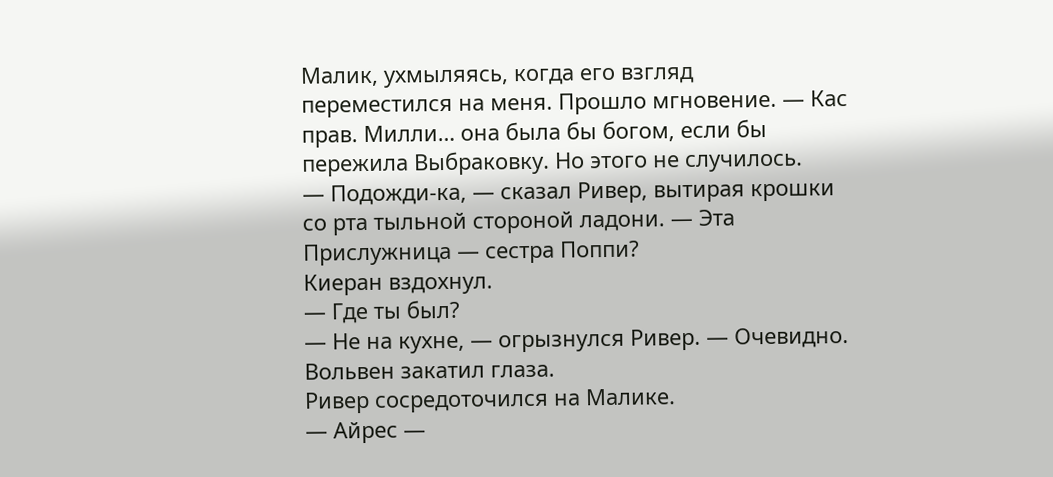Малик, ухмыляясь, когда его взгляд переместился на меня. Прошло мгновение. — Кас прав. Милли… она была бы богом, если бы пережила Выбраковку. Но этого не случилось.
— Подожди-ка, — сказал Ривер, вытирая крошки со рта тыльной стороной ладони. — Эта Прислужница — сестра Поппи?
Киеран вздохнул.
— Где ты был?
— Не на кухне, — огрызнулся Ривер. — Очевидно.
Вольвен закатил глаза.
Ривер сосредоточился на Малике.
— Айрес —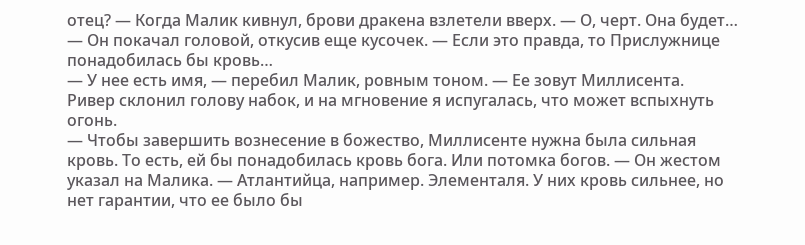отец? — Когда Малик кивнул, брови дракена взлетели вверх. — О, черт. Она будет… — Он покачал головой, откусив еще кусочек. — Если это правда, то Прислужнице понадобилась бы кровь…
— У нее есть имя, — перебил Малик, ровным тоном. — Ее зовут Миллисента.
Ривер склонил голову набок, и на мгновение я испугалась, что может вспыхнуть огонь.
— Чтобы завершить вознесение в божество, Миллисенте нужна была сильная кровь. То есть, ей бы понадобилась кровь бога. Или потомка богов. — Он жестом указал на Малика. — Атлантийца, например. Элементаля. У них кровь сильнее, но нет гарантии, что ее было бы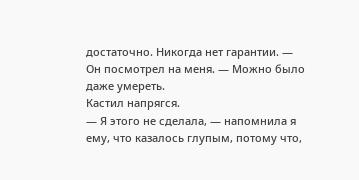достаточно. Никогда нет гарантии. — Он посмотрел на меня. — Можно было даже умереть.
Кастил напрягся.
— Я этого не сделала, — напомнила я ему, что казалось глупым, потому что,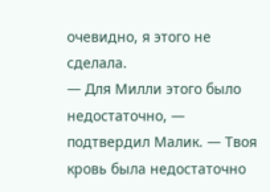очевидно, я этого не сделала.
— Для Милли этого было недостаточно, — подтвердил Малик. — Твоя кровь была недостаточно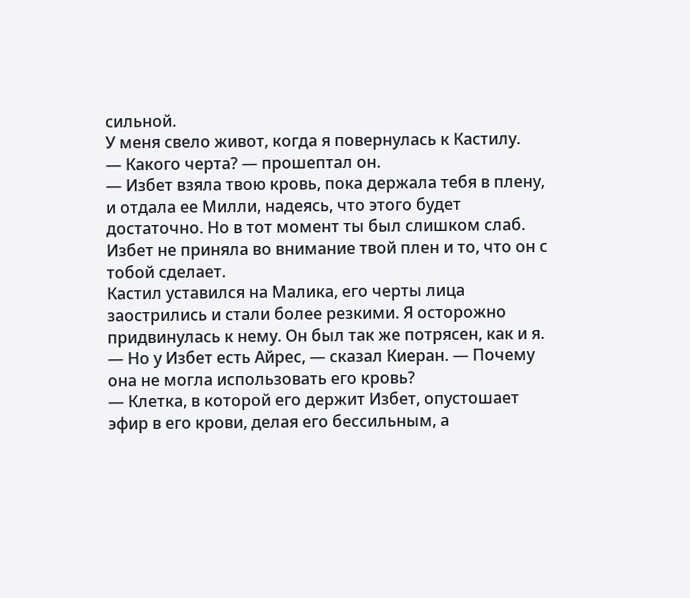сильной.
У меня свело живот, когда я повернулась к Кастилу.
— Какого черта? — прошептал он.
— Избет взяла твою кровь, пока держала тебя в плену, и отдала ее Милли, надеясь, что этого будет достаточно. Но в тот момент ты был слишком слаб. Избет не приняла во внимание твой плен и то, что он с тобой сделает.
Кастил уставился на Малика, его черты лица заострились и стали более резкими. Я осторожно придвинулась к нему. Он был так же потрясен, как и я.
— Но у Избет есть Айрес, — сказал Киеран. — Почему она не могла использовать его кровь?
— Клетка, в которой его держит Избет, опустошает эфир в его крови, делая его бессильным, а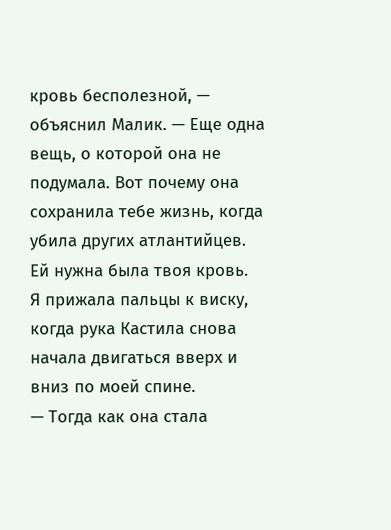кровь бесполезной, — объяснил Малик. — Еще одна вещь, о которой она не подумала. Вот почему она сохранила тебе жизнь, когда убила других атлантийцев. Ей нужна была твоя кровь.
Я прижала пальцы к виску, когда рука Кастила снова начала двигаться вверх и вниз по моей спине.
— Тогда как она стала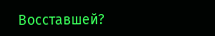Восставшей?